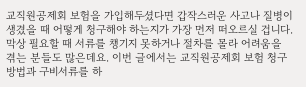교직원공제회 보험을 가입해두셨다면 갑작스러운 사고나 질병이 생겼을 때 어떻게 청구해야 하는지가 가장 먼저 떠오르실 겁니다. 막상 필요할 때 서류를 챙기지 못하거나 절차를 몰라 어려움을 겪는 분들도 많은데요. 이번 글에서는 교직원공제회 보험 청구방법과 구비서류를 하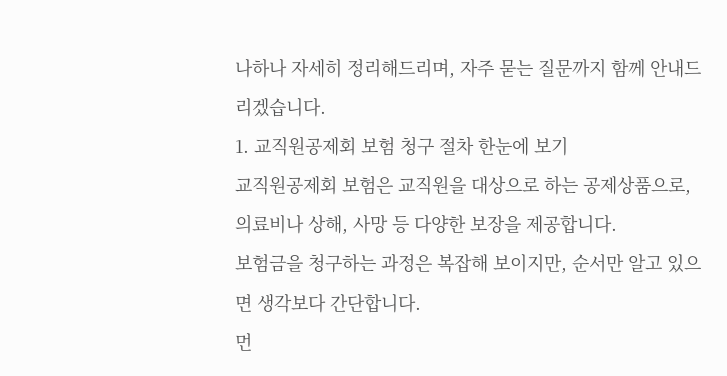나하나 자세히 정리해드리며, 자주 묻는 질문까지 함께 안내드리겠습니다.
1. 교직원공제회 보험 청구 절차 한눈에 보기
교직원공제회 보험은 교직원을 대상으로 하는 공제상품으로, 의료비나 상해, 사망 등 다양한 보장을 제공합니다.
보험금을 청구하는 과정은 복잡해 보이지만, 순서만 알고 있으면 생각보다 간단합니다.
먼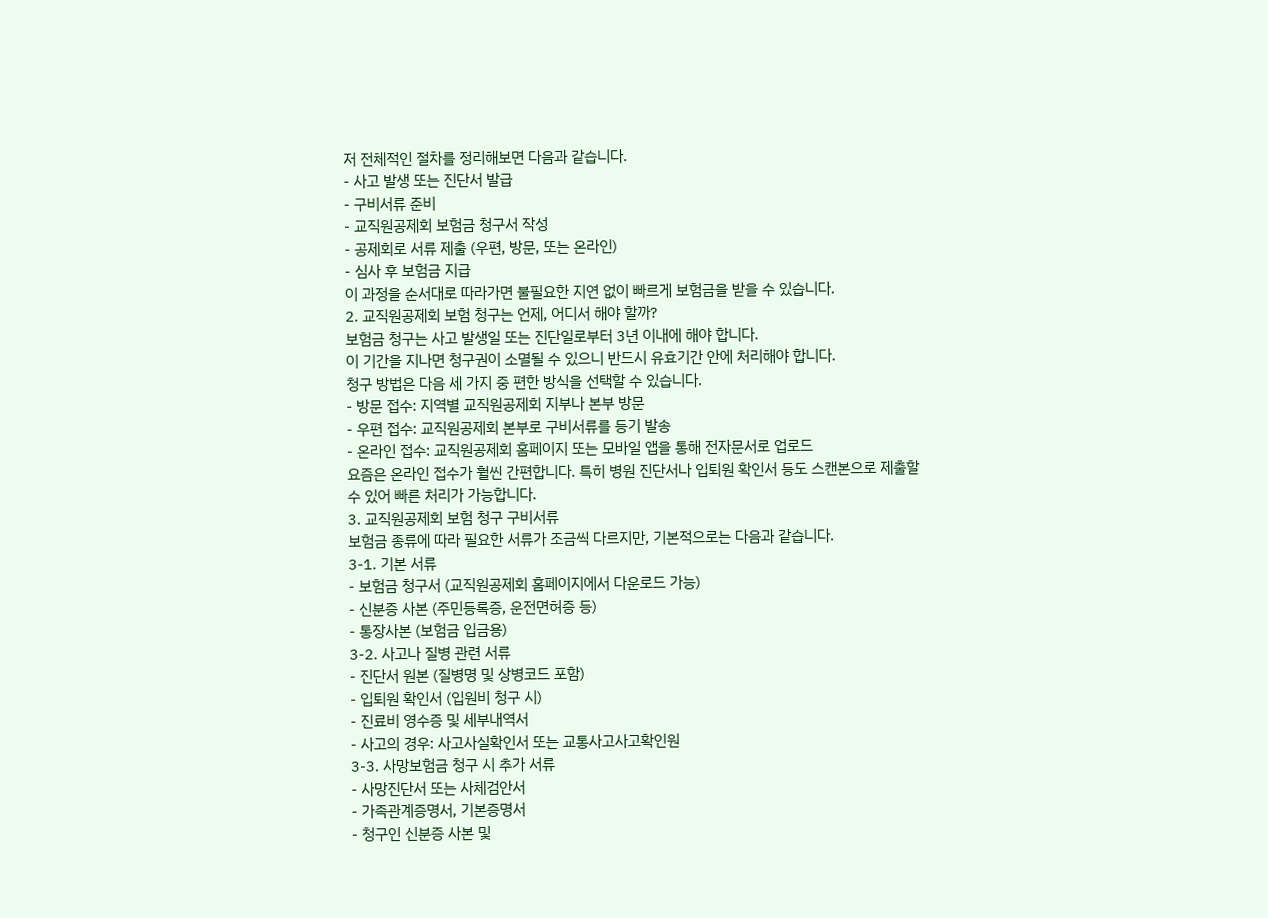저 전체적인 절차를 정리해보면 다음과 같습니다.
- 사고 발생 또는 진단서 발급
- 구비서류 준비
- 교직원공제회 보험금 청구서 작성
- 공제회로 서류 제출 (우편, 방문, 또는 온라인)
- 심사 후 보험금 지급
이 과정을 순서대로 따라가면 불필요한 지연 없이 빠르게 보험금을 받을 수 있습니다.
2. 교직원공제회 보험 청구는 언제, 어디서 해야 할까?
보험금 청구는 사고 발생일 또는 진단일로부터 3년 이내에 해야 합니다.
이 기간을 지나면 청구권이 소멸될 수 있으니 반드시 유효기간 안에 처리해야 합니다.
청구 방법은 다음 세 가지 중 편한 방식을 선택할 수 있습니다.
- 방문 접수: 지역별 교직원공제회 지부나 본부 방문
- 우편 접수: 교직원공제회 본부로 구비서류를 등기 발송
- 온라인 접수: 교직원공제회 홈페이지 또는 모바일 앱을 통해 전자문서로 업로드
요즘은 온라인 접수가 훨씬 간편합니다. 특히 병원 진단서나 입퇴원 확인서 등도 스캔본으로 제출할 수 있어 빠른 처리가 가능합니다.
3. 교직원공제회 보험 청구 구비서류
보험금 종류에 따라 필요한 서류가 조금씩 다르지만, 기본적으로는 다음과 같습니다.
3-1. 기본 서류
- 보험금 청구서 (교직원공제회 홈페이지에서 다운로드 가능)
- 신분증 사본 (주민등록증, 운전면허증 등)
- 통장사본 (보험금 입금용)
3-2. 사고나 질병 관련 서류
- 진단서 원본 (질병명 및 상병코드 포함)
- 입퇴원 확인서 (입원비 청구 시)
- 진료비 영수증 및 세부내역서
- 사고의 경우: 사고사실확인서 또는 교통사고사고확인원
3-3. 사망보험금 청구 시 추가 서류
- 사망진단서 또는 사체검안서
- 가족관계증명서, 기본증명서
- 청구인 신분증 사본 및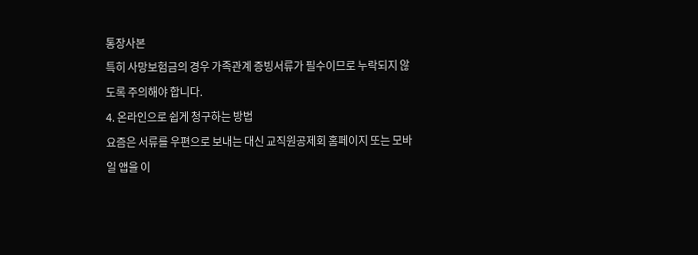통장사본
특히 사망보험금의 경우 가족관계 증빙서류가 필수이므로 누락되지 않도록 주의해야 합니다.
4. 온라인으로 쉽게 청구하는 방법
요즘은 서류를 우편으로 보내는 대신 교직원공제회 홈페이지 또는 모바일 앱을 이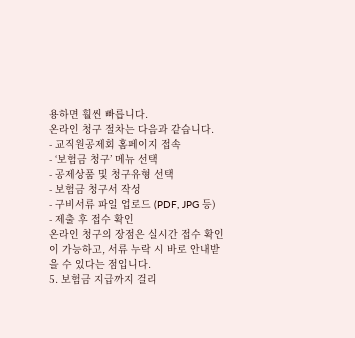용하면 훨씬 빠릅니다.
온라인 청구 절차는 다음과 같습니다.
- 교직원공제회 홈페이지 접속
- ‘보험금 청구’ 메뉴 선택
- 공제상품 및 청구유형 선택
- 보험금 청구서 작성
- 구비서류 파일 업로드 (PDF, JPG 등)
- 제출 후 접수 확인
온라인 청구의 장점은 실시간 접수 확인이 가능하고, 서류 누락 시 바로 안내받을 수 있다는 점입니다.
5. 보험금 지급까지 걸리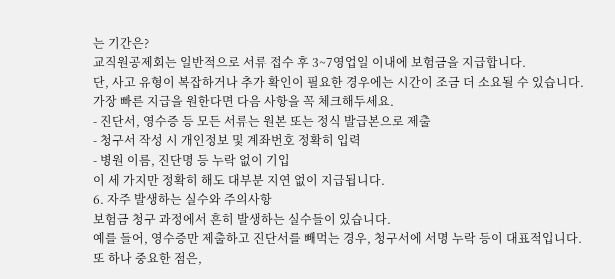는 기간은?
교직원공제회는 일반적으로 서류 접수 후 3~7영업일 이내에 보험금을 지급합니다.
단, 사고 유형이 복잡하거나 추가 확인이 필요한 경우에는 시간이 조금 더 소요될 수 있습니다.
가장 빠른 지급을 원한다면 다음 사항을 꼭 체크해두세요.
- 진단서, 영수증 등 모든 서류는 원본 또는 정식 발급본으로 제출
- 청구서 작성 시 개인정보 및 계좌번호 정확히 입력
- 병원 이름, 진단명 등 누락 없이 기입
이 세 가지만 정확히 해도 대부분 지연 없이 지급됩니다.
6. 자주 발생하는 실수와 주의사항
보험금 청구 과정에서 흔히 발생하는 실수들이 있습니다.
예를 들어, 영수증만 제출하고 진단서를 빼먹는 경우, 청구서에 서명 누락 등이 대표적입니다.
또 하나 중요한 점은,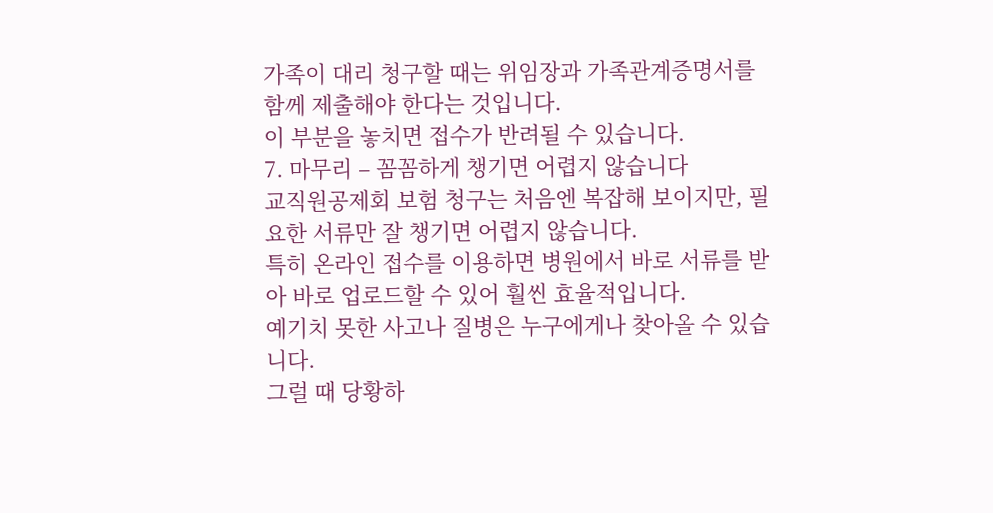가족이 대리 청구할 때는 위임장과 가족관계증명서를 함께 제출해야 한다는 것입니다.
이 부분을 놓치면 접수가 반려될 수 있습니다.
7. 마무리 – 꼼꼼하게 챙기면 어렵지 않습니다
교직원공제회 보험 청구는 처음엔 복잡해 보이지만, 필요한 서류만 잘 챙기면 어렵지 않습니다.
특히 온라인 접수를 이용하면 병원에서 바로 서류를 받아 바로 업로드할 수 있어 훨씬 효율적입니다.
예기치 못한 사고나 질병은 누구에게나 찾아올 수 있습니다.
그럴 때 당황하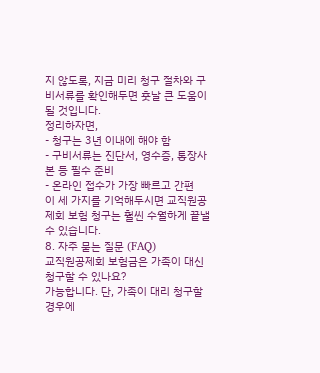지 않도록, 지금 미리 청구 절차와 구비서류를 확인해두면 훗날 큰 도움이 될 것입니다.
정리하자면,
- 청구는 3년 이내에 해야 함
- 구비서류는 진단서, 영수증, 통장사본 등 필수 준비
- 온라인 접수가 가장 빠르고 간편
이 세 가지를 기억해두시면 교직원공제회 보험 청구는 훨씬 수월하게 끝낼 수 있습니다.
8. 자주 묻는 질문 (FAQ)
교직원공제회 보험금은 가족이 대신 청구할 수 있나요?
가능합니다. 단, 가족이 대리 청구할 경우에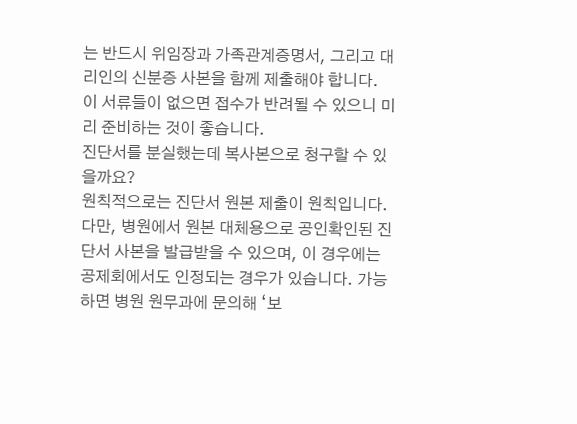는 반드시 위임장과 가족관계증명서, 그리고 대리인의 신분증 사본을 함께 제출해야 합니다. 이 서류들이 없으면 접수가 반려될 수 있으니 미리 준비하는 것이 좋습니다.
진단서를 분실했는데 복사본으로 청구할 수 있을까요?
원칙적으로는 진단서 원본 제출이 원칙입니다. 다만, 병원에서 원본 대체용으로 공인확인된 진단서 사본을 발급받을 수 있으며, 이 경우에는 공제회에서도 인정되는 경우가 있습니다. 가능하면 병원 원무과에 문의해 ‘보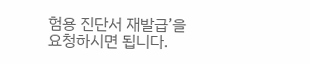험용 진단서 재발급’을 요청하시면 됩니다.